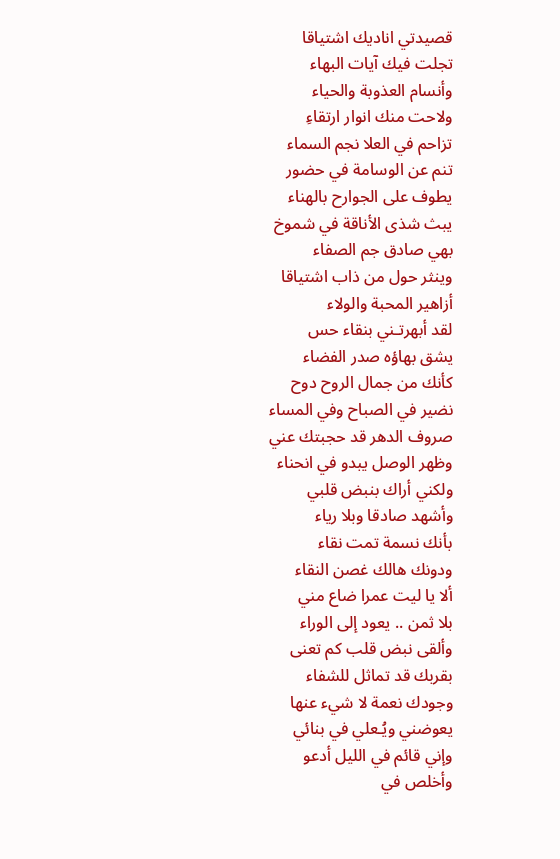قصيدتي اناديك اشتياقا
تجلت فيك آيات البهاء
وأنسام العذوبة والحياء
ولاحت منك انوار ارتقاءِ
تزاحم في العلا نجم السماء
تنم عن الوسامة في حضور
يطوف على الجوارح بالهناء
يبث شذى الأناقة في شموخ
بهي صادق جم الصفاء
وينثر حول من ذاب اشتياقا
أزاهير المحبة والولاء
لقد أبهرتـني بنقاء حس
يشق بهاؤه صدر الفضاء
كأنك من جمال الروح دوح
نضير في الصباح وفي المساء
صروف الدهر قد حجبتك عني
وظهر الوصل يبدو في انحناء
ولكني أراك بنبض قلبي
وأشهد صادقا وبلا رياء
بأنك نسمة تمت نقاء
ودونك هالك غصن النقاء
ألا يا ليت عمرا ضاع مني
بلا ثمن .. يعود إلى الوراء
وألقى نبض قلب كم تعنى
بقربك قد تماثل للشفاء
وجودك نعمة لا شيء عنها
يعوضني ويُـعلي في بنائي
وإني قائم في الليل أدعو
وأخلص في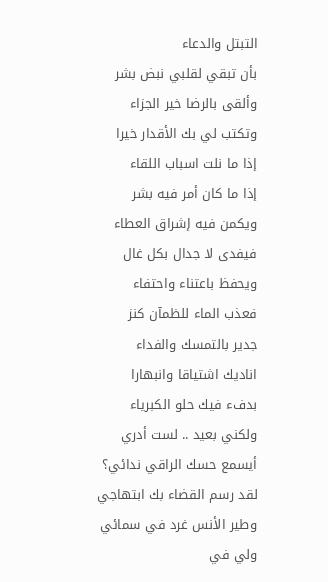التبتل والدعاء
بأن تبقي لقلبي نبض بشر
وألقى بالرضا خير الجزاء
وتكتب لي بك الأقدار خيرا
إذا ما نلت اسباب اللقاء
إذا ما كان أمر فيه بشر
ويكمن فيه إشراق العطاء
فيفدى لا جدال بكل غال
ويحفظ باعتناء واحتفاء
فعذب الماء للظمآن كنز
جدير بالتمسك والفداء
اناديك اشتياقا وانبهارا
بدفء فيك حلو الكبرياء
ولكني بعيد .. لست أدري
أيسمع حسك الراقي ندائي؟
لقد رسم القضاء بك ابتهاجي
وطير الأنس غرد في سمائي
ولي في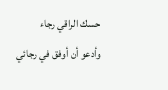حسك الراقي رجاء
وأدعو أن أوفق في رجائي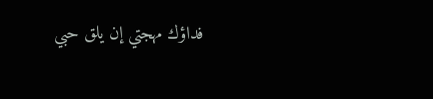فداؤك مهجتي إن يلق حبي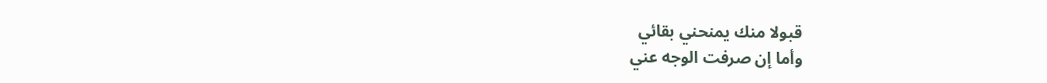قبولا منك يمنحني بقائي
وأما إن صرفت الوجه عني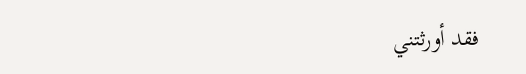فقد أورثتني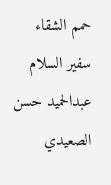حمم الشقاء
سفير السلام عبدالحميد حسن الصعيدي